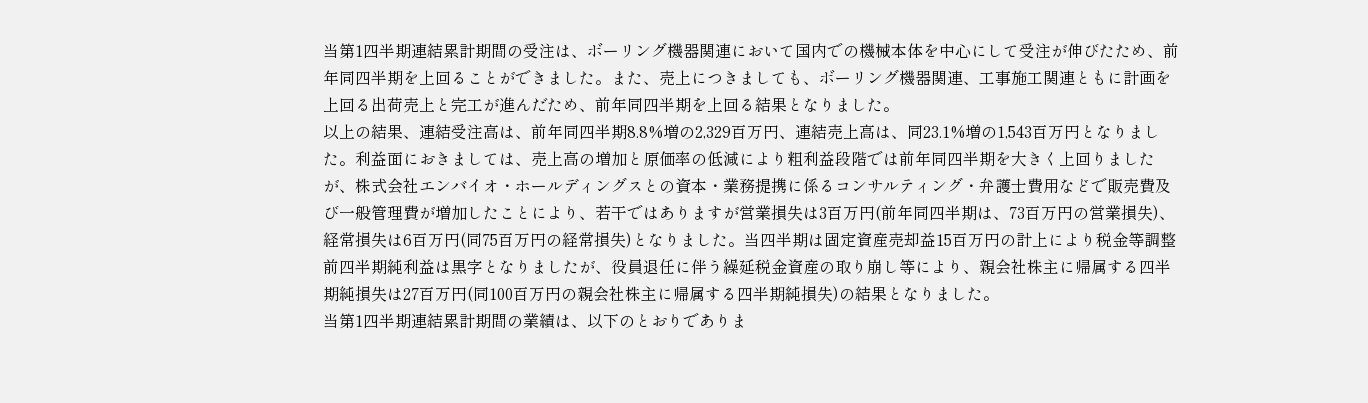当第1四半期連結累計期間の受注は、ボーリング機器関連において国内での機械本体を中心にして受注が伸びたため、前年同四半期を上回ることができました。また、売上につきましても、ボーリング機器関連、工事施工関連ともに計画を上回る出荷売上と完工が進んだため、前年同四半期を上回る結果となりました。
以上の結果、連結受注高は、前年同四半期8.8%増の2,329百万円、連結売上高は、同23.1%増の1,543百万円となりました。利益面におきましては、売上高の増加と原価率の低減により粗利益段階では前年同四半期を大きく上回りましたが、株式会社エンバイオ・ホールディングスとの資本・業務提携に係るコンサルティング・弁護士費用などで販売費及び一般管理費が増加したことにより、若干ではありますが営業損失は3百万円(前年同四半期は、73百万円の営業損失)、経常損失は6百万円(同75百万円の経常損失)となりました。当四半期は固定資産売却益15百万円の計上により税金等調整前四半期純利益は黒字となりましたが、役員退任に伴う繰延税金資産の取り崩し等により、親会社株主に帰属する四半期純損失は27百万円(同100百万円の親会社株主に帰属する四半期純損失)の結果となりました。
当第1四半期連結累計期間の業績は、以下のとおりでありま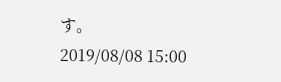す。
2019/08/08 15:00